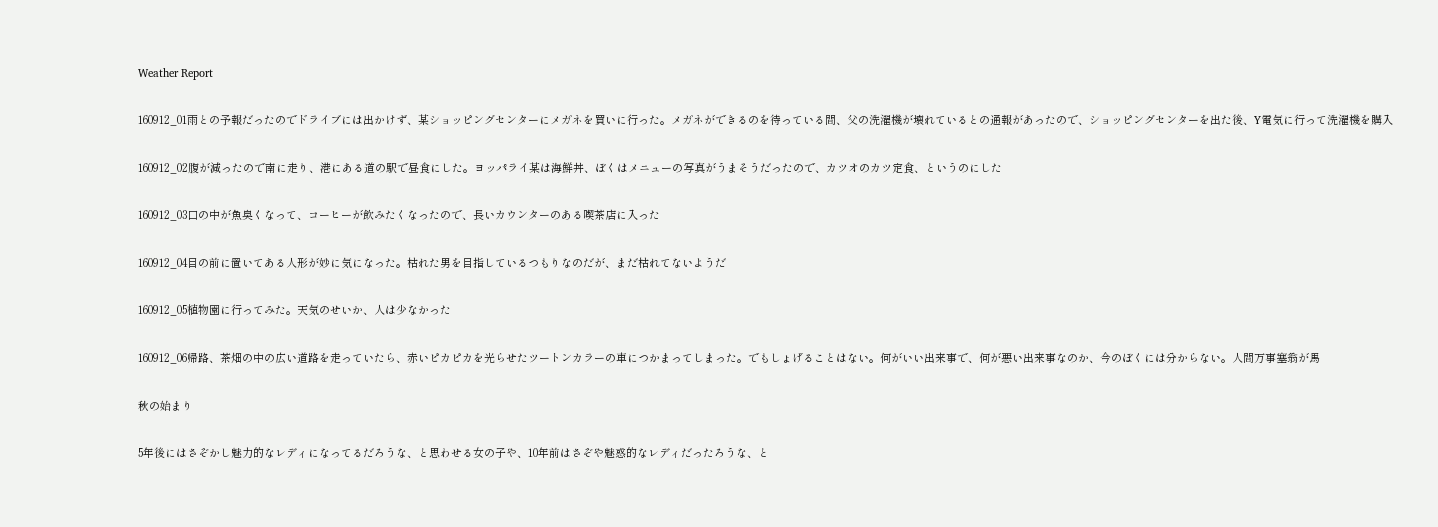Weather Report

160912_01雨との予報だったのでドライブには出かけず、某ショッピングセンターにメガネを買いに行った。メガネができるのを待っている間、父の洗濯機が壊れているとの通報があったので、ショッピングセンターを出た後、Y電気に行って洗濯機を購入

160912_02腹が減ったので南に走り、港にある道の駅で昼食にした。ヨッパライ某は海鮮丼、ぼくはメニューの写真がうまそうだったので、カツオのカツ定食、というのにした

160912_03口の中が魚臭くなって、コーヒーが飲みたくなったので、長いカウンターのある喫茶店に入った

160912_04目の前に置いてある人形が妙に気になった。枯れた男を目指しているつもりなのだが、まだ枯れてないようだ

160912_05植物園に行ってみた。天気のせいか、人は少なかった

160912_06帰路、茶畑の中の広い道路を走っていたら、赤いピカピカを光らせたツートンカラーの車につかまってしまった。でもしょげることはない。何がいい出来事で、何が悪い出来事なのか、今のぼくには分からない。人間万事塞翁が馬

秋の始まり

5年後にはさぞかし魅力的なレディになってるだろうな、と思わせる女の子や、10年前はさぞや魅惑的なレディだったろうな、と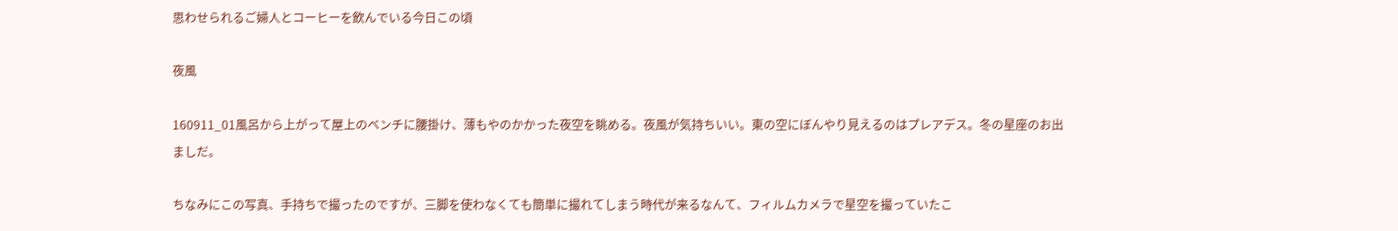思わせられるご婦人とコーヒーを飲んでいる今日この頃

夜風

160911_01風呂から上がって屋上のベンチに腰掛け、薄もやのかかった夜空を眺める。夜風が気持ちいい。東の空にぼんやり見えるのはプレアデス。冬の星座のお出ましだ。

ちなみにこの写真、手持ちで撮ったのですが、三脚を使わなくても簡単に撮れてしまう時代が来るなんて、フィルムカメラで星空を撮っていたこ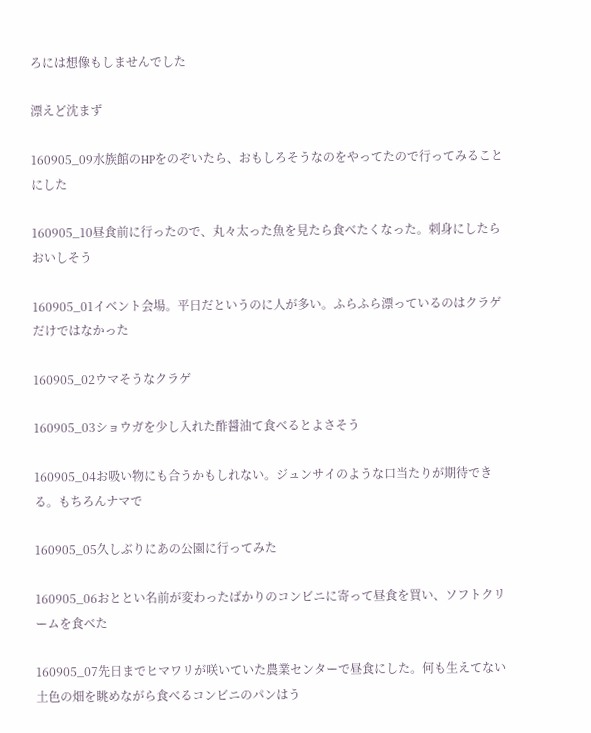ろには想像もしませんでした

漂えど沈まず

160905_09水族館のHPをのぞいたら、おもしろそうなのをやってたので行ってみることにした

160905_10昼食前に行ったので、丸々太った魚を見たら食べたくなった。刺身にしたらおいしそう

160905_01イベント会場。平日だというのに人が多い。ふらふら漂っているのはクラゲだけではなかった

160905_02ウマそうなクラゲ

160905_03ショウガを少し入れた酢醤油て食べるとよさそう

160905_04お吸い物にも合うかもしれない。ジュンサイのような口当たりが期待できる。もちろんナマで

160905_05久しぶりにあの公園に行ってみた

160905_06おととい名前が変わったばかりのコンビニに寄って昼食を買い、ソフトクリームを食べた

160905_07先日までヒマワリが咲いていた農業センターで昼食にした。何も生えてない土色の畑を眺めながら食べるコンビニのパンはう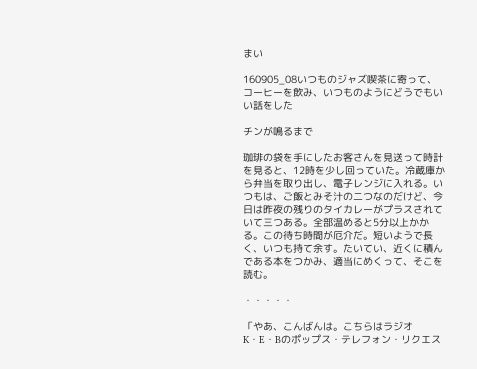まい

160905_08いつものジャズ喫茶に寄って、コーヒーを飲み、いつものようにどうでもいい話をした

チンが鳴るまで

珈琲の袋を手にしたお客さんを見送って時計を見ると、12時を少し回っていた。冷蔵庫から弁当を取り出し、電子レンジに入れる。いつもは、ご飯とみそ汁の二つなのだけど、今日は昨夜の残りのタイカレーがプラスされていて三つある。全部温めると5分以上かかる。この待ち時間が厄介だ。短いようで長く、いつも持て余す。たいてい、近くに積んである本をつかみ、適当にめくって、そこを読む。

・・・・・

「やあ、こんばんは。こちらはラジオK・E・Bのポップス・テレフォン・リクエス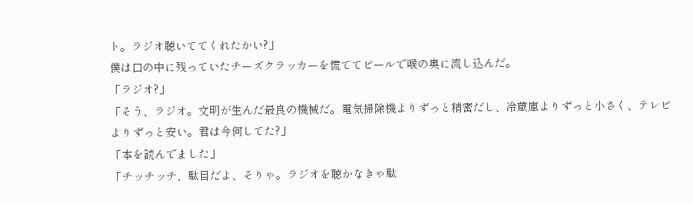ト。ラジオ聴いててくれたかい?」
僕は口の中に残っていたチーズクラッカーを慌ててビールで喉の奥に流し込んだ。
「ラジオ?」
「そう、ラジオ。文明が生んだ最良の機械だ。電気掃除機よりずっと精密だし、冷蔵庫よりずっと小さく、テレビよりずっと安い。君は今何してた?」
「本を読んでました」
「チッチッチ、駄目だよ、そりゃ。ラジオを聴かなきゃ駄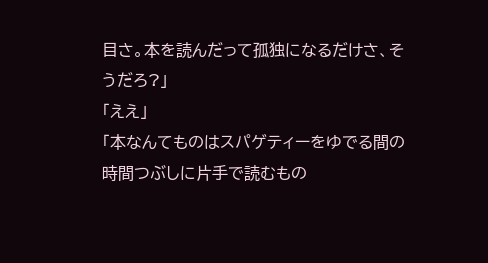目さ。本を読んだって孤独になるだけさ、そうだろ?」
「ええ」
「本なんてものはスパゲティーをゆでる間の時間つぶしに片手で読むもの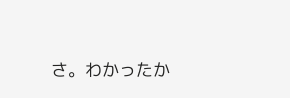さ。わかったか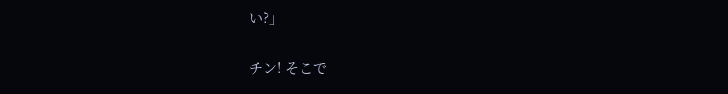い?」

チン! そこで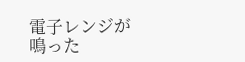電子レンジが鳴った